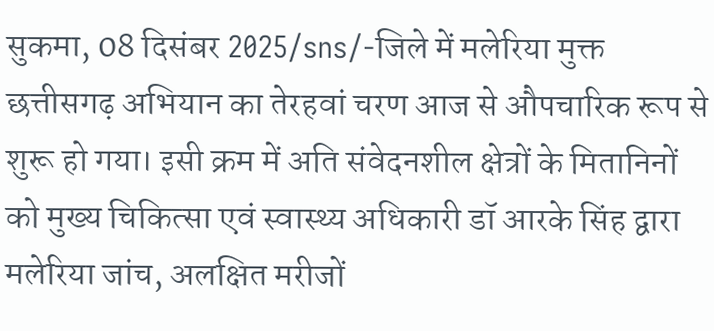सुकमा, 08 दिसंबर 2025/sns/-जिले में मलेरिया मुक्त छत्तीसगढ़ अभियान का तेरहवां चरण आज से औपचारिक रूप से शुरू हो गया। इसी क्रम में अति संवेदनशील क्षेत्रों के मितानिनों को मुख्य चिकित्सा एवं स्वास्थ्य अधिकारी डॉ आरके सिंह द्वारा मलेरिया जांच, अलक्षित मरीजों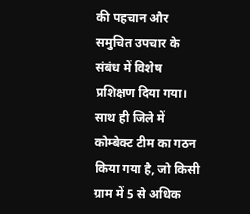की पहचान और समुचित उपचार के संबंध में विशेष प्रशिक्षण दिया गया।
साथ ही जिले में कोम्बेक्ट टीम का गठन किया गया है, जो किसी ग्राम में 5 से अधिक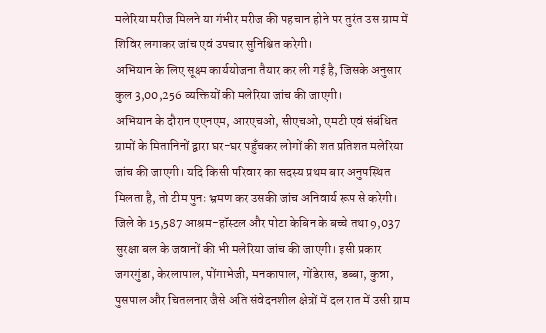मलेरिया मरीज मिलने या गंभीर मरीज की पहचान होने पर तुरंत उस ग्राम में शिविर लगाकर जांच एवं उपचार सुनिश्चित करेगी।
अभियान के लिए सूक्ष्म कार्ययोजना तैयार कर ली गई है, जिसके अनुसार कुल 3,00,256 व्यक्तियों की मलेरिया जांच की जाएगी।
अभियान के दौरान एएनएम, आरएचओ, सीएचओ, एमटी एवं संबंधित ग्रामों के मितानिनों द्वारा घर-घर पहुँचकर लोगों की शत प्रतिशत मलेरिया जांच की जाएगी। यदि किसी परिवार का सदस्य प्रथम बार अनुपस्थित मिलता है, तो टीम पुनः भ्रमण कर उसकी जांच अनिवार्य रूप से करेगी।
जिले के 15,587 आश्रम-हॉस्टल और पोटा केबिन के बच्चे तथा 9,037 सुरक्षा बल के जवानों की भी मलेरिया जांच की जाएगी। इसी प्रकार जगरगुंडा, केरलापाल, पोंगाभेजी, मनकापाल, गोंडेरास, डब्बा, कुन्ना, पुसपाल और चितलनार जैसे अति संवेदनशील क्षेत्रों में दल रात में उसी ग्राम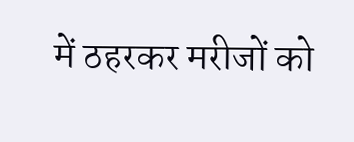में ठहरकर मरीजों को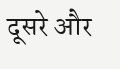दूसरे और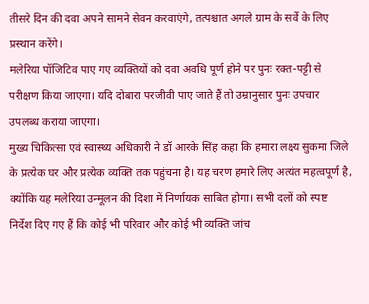तीसरे दिन की दवा अपने सामने सेवन करवाएंगे, तत्पश्चात अगले ग्राम के सर्वे के लिए प्रस्थान करेंगे।
मलेरिया पॉजिटिव पाए गए व्यक्तियों को दवा अवधि पूर्ण होने पर पुनः रक्त-पट्टी से परीक्षण किया जाएगा। यदि दोबारा परजीवी पाए जाते हैं तो उम्रानुसार पुनः उपचार उपलब्ध कराया जाएगा।
मुख्य चिकित्सा एवं स्वास्थ्य अधिकारी ने डॉ आरके सिंह कहा कि हमारा लक्ष्य सुकमा जिले के प्रत्येक घर और प्रत्येक व्यक्ति तक पहुंचना है। यह चरण हमारे लिए अत्यंत महत्वपूर्ण है, क्योंकि यह मलेरिया उन्मूलन की दिशा में निर्णायक साबित होगा। सभी दलों को स्पष्ट निर्देश दिए गए हैं कि कोई भी परिवार और कोई भी व्यक्ति जांच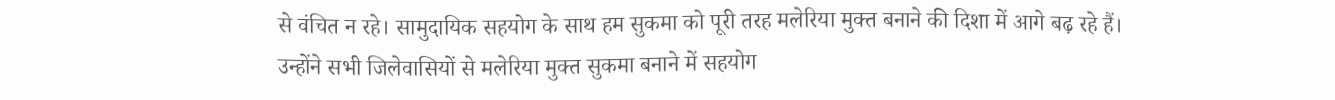से वंचित न रहे। सामुदायिक सहयोग के साथ हम सुकमा को पूरी तरह मलेरिया मुक्त बनाने की दिशा में आगे बढ़ रहे हैं। उन्होंने सभी जिलेवासियों से मलेरिया मुक्त सुकमा बनाने में सहयोग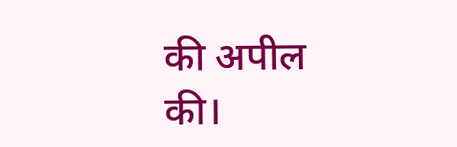की अपील की।